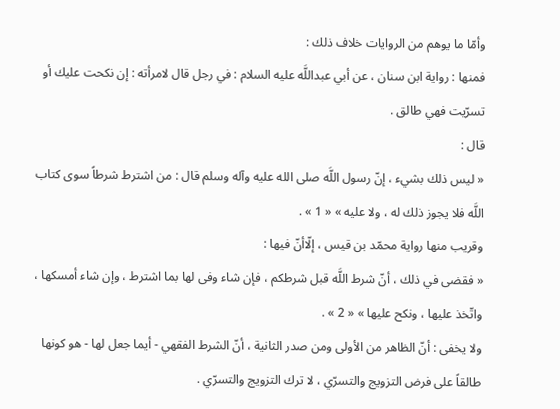وأمّا ما يوهم من الروايات خلاف ذلك :
فمنها : رواية ابن سنان ، عن أبي عبداللَّه عليه السلام : في رجل قال لامرأته : إن نكحت عليك أو تسرّيت فهي طالق .
قال :
« ليس ذلك بشيء ، إنّ رسول اللَّه صلى الله عليه وآله وسلم قال : من اشترط شرطاً سوى كتاب اللَّه فلا يجوز ذلك له ، ولا عليه » « 1 » .
وقريب منها رواية محمّد بن قيس ، إلّاأنّ فيها :
« فقضى في ذلك ، أنّ شرط اللَّه قبل شرطكم ، فإن شاء وفى لها بما اشترط ، وإن شاء أمسكها ، واتّخذ عليها ، ونكح عليها » « 2 » .
ولا يخفى : أنّ الظاهر من الأولى ومن صدر الثانية ، أنّ الشرط الفقهي - أيما جعل لها - هو كونها طالقاً على فرض التزويج والتسرّي ، لا ترك التزويج والتسرّي .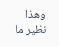وهذا نظير ما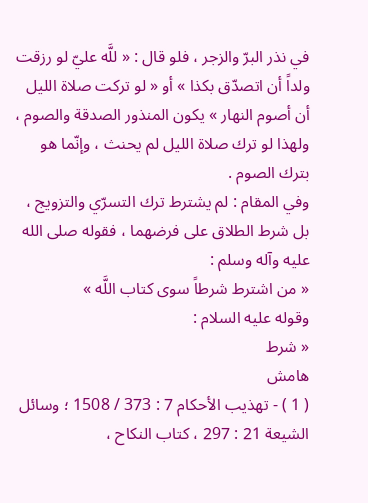في نذر البرّ والزجر ، فلو قال : « للَّه عليّ لو رزقت ولداً أن اتصدّق بكذا » أو « لو تركت صلاة الليل أن أصوم النهار » يكون المنذور الصدقة والصوم ، ولهذا لو ترك صلاة الليل لم يحنث ، وإنّما هو بترك الصوم .
وفي المقام : لم يشترط ترك التسرّي والتزويج ، بل شرط الطلاق على فرضهما ، فقوله صلى الله عليه وآله وسلم :
« من اشترط شرطاً سوى كتاب اللَّه »
وقوله عليه السلام :
« شرط
هامش
( 1 ) - تهذيب الأحكام 7 : 373 / 1508 ؛ وسائل الشيعة 21 : 297 ، كتاب النكاح ،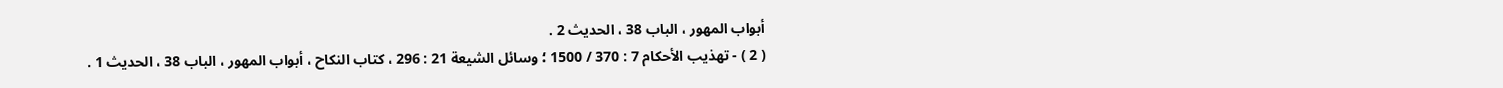أبواب المهور ، الباب 38 ، الحديث 2 .
( 2 ) - تهذيب الأحكام 7 : 370 / 1500 ؛ وسائل الشيعة 21 : 296 ، كتاب النكاح ، أبواب المهور ، الباب 38 ، الحديث 1 .